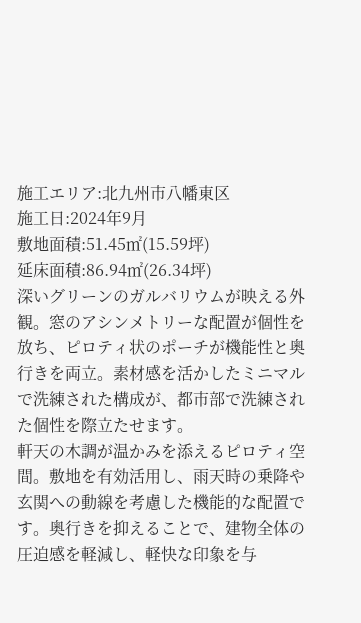施工エリア:北九州市八幡東区
施工日:2024年9月
敷地面積:51.45㎡(15.59坪)
延床面積:86.94㎡(26.34坪)
深いグリーンのガルバリウムが映える外観。窓のアシンメトリーな配置が個性を放ち、ピロティ状のポーチが機能性と奥行きを両立。素材感を活かしたミニマルで洗練された構成が、都市部で洗練された個性を際立たせます。
軒天の木調が温かみを添えるピロティ空間。敷地を有効活用し、雨天時の乗降や玄関への動線を考慮した機能的な配置です。奥行きを抑えることで、建物全体の圧迫感を軽減し、軽快な印象を与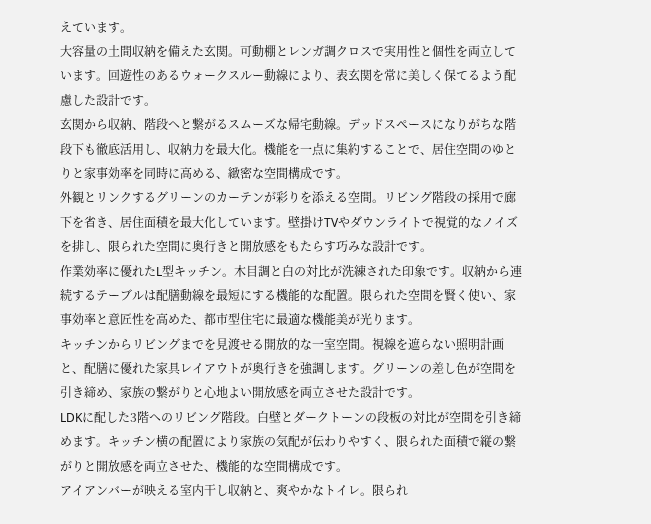えています。
大容量の土間収納を備えた玄関。可動棚とレンガ調クロスで実用性と個性を両立しています。回遊性のあるウォークスルー動線により、表玄関を常に美しく保てるよう配慮した設計です。
玄関から収納、階段へと繋がるスムーズな帰宅動線。デッドスペースになりがちな階段下も徹底活用し、収納力を最大化。機能を一点に集約することで、居住空間のゆとりと家事効率を同時に高める、緻密な空間構成です。
外観とリンクするグリーンのカーテンが彩りを添える空間。リビング階段の採用で廊下を省き、居住面積を最大化しています。壁掛けTVやダウンライトで視覚的なノイズを排し、限られた空間に奥行きと開放感をもたらす巧みな設計です。
作業効率に優れたL型キッチン。木目調と白の対比が洗練された印象です。収納から連続するテーブルは配膳動線を最短にする機能的な配置。限られた空間を賢く使い、家事効率と意匠性を高めた、都市型住宅に最適な機能美が光ります。
キッチンからリビングまでを見渡せる開放的な一室空間。視線を遮らない照明計画と、配膳に優れた家具レイアウトが奥行きを強調します。グリーンの差し色が空間を引き締め、家族の繋がりと心地よい開放感を両立させた設計です。
LDKに配した3階へのリビング階段。白壁とダークトーンの段板の対比が空間を引き締めます。キッチン横の配置により家族の気配が伝わりやすく、限られた面積で縦の繋がりと開放感を両立させた、機能的な空間構成です。
アイアンバーが映える室内干し収納と、爽やかなトイレ。限られ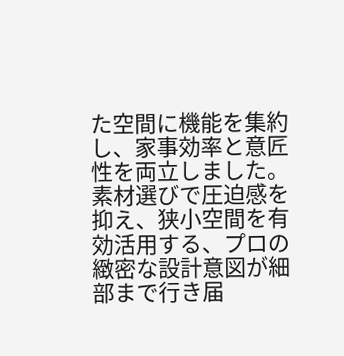た空間に機能を集約し、家事効率と意匠性を両立しました。素材選びで圧迫感を抑え、狭小空間を有効活用する、プロの緻密な設計意図が細部まで行き届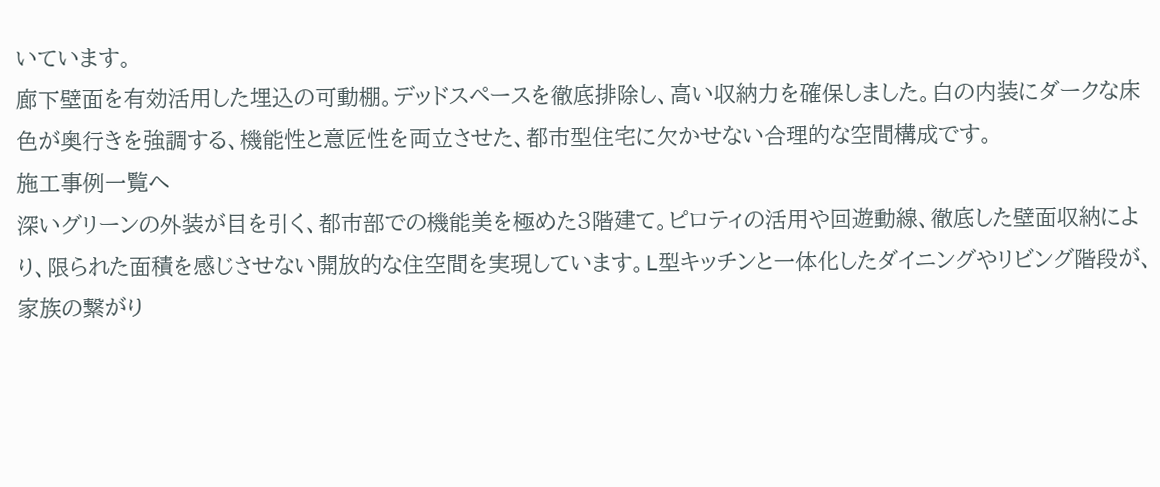いています。
廊下壁面を有効活用した埋込の可動棚。デッドスペースを徹底排除し、高い収納力を確保しました。白の内装にダークな床色が奥行きを強調する、機能性と意匠性を両立させた、都市型住宅に欠かせない合理的な空間構成です。
施工事例一覧へ
深いグリーンの外装が目を引く、都市部での機能美を極めた3階建て。ピロティの活用や回遊動線、徹底した壁面収納により、限られた面積を感じさせない開放的な住空間を実現しています。L型キッチンと一体化したダイニングやリビング階段が、家族の繋がり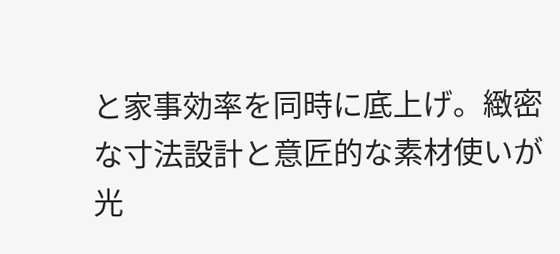と家事効率を同時に底上げ。緻密な寸法設計と意匠的な素材使いが光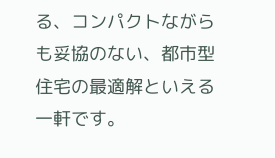る、コンパクトながらも妥協のない、都市型住宅の最適解といえる一軒です。